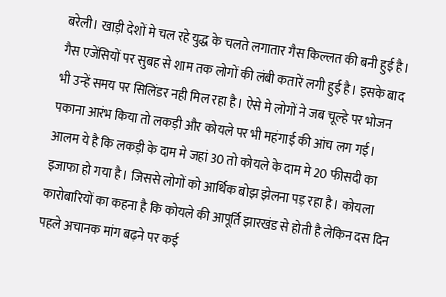बरेली। खाड़ी देशों मे चल रहे युद्ध के चलते लगातार गैस किल्लत की बनी हुई है। गैस एजेंसियों पर सुबह से शाम तक लोगों की लंबी कतारें लगी हुई है। इसके बाद भी उन्हें समय पर सिलिंडर नही मिल रहा है। ऐसे मे लोगों ने जब चूल्हे पर भोजन पकाना आरंभ किया तो लकड़ी और कोयले पर भी महंगाई की आंच लग गई। आलम ये है कि लकड़ी के दाम मे जहां 30 तो कोयले के दाम मे 20 फीसदी का इजाफा हो गया है। जिससे लोगों को आर्थिक बोझ झेलना पड़ रहा है। कोयला कारोबारियों का कहना है कि कोयले की आपूर्ति झारखंड से होती है लेकिन दस दिन पहले अचानक मांग बढ़ने पर कई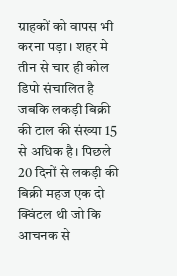ग्राहकों को वापस भी करना पड़ा। शहर मे तीन से चार ही कोल डिपो संचालित है जबकि लकड़ी बिक्री की टाल की संख्या 15 से अधिक है। पिछले 20 दिनों से लकड़ी की बिक्री महज एक दो क्विंटल थी जो कि आचनक से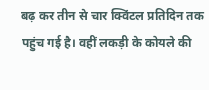बढ़ कर तीन से चार क्विंटल प्रतिदिन तक पहुंच गई है। वहीं लकड़ी के कोयले की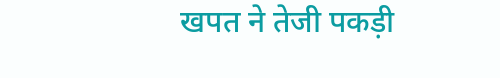खपत ने तेजी पकड़ी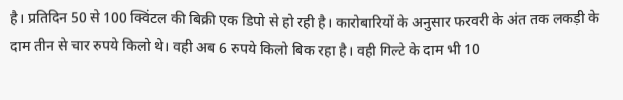है। प्रतिदिन 50 से 100 क्विंटल की बिक्री एक डिपो से हो रही है। कारोबारियों के अनुसार फरवरी के अंत तक लकड़ी के दाम तीन से चार रुपये किलो थे। वही अब 6 रुपये किलो बिक रहा है। वही गिल्टे के दाम भी 10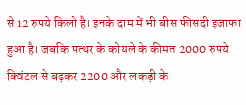से 12 रुपये किलो है। इनके दाम में भी बीस फीसदी इजाफा हुआ है। जबकि पत्थर के कोयले के कीमत 2000 रुपये क्विंटल से बढ़कर 2200 और लकड़ी के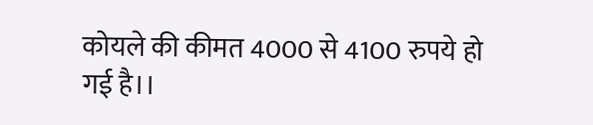कोयले की कीमत 4000 से 4100 रुपये हो गई है।।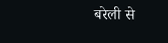बरेली से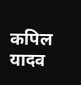कपिल यादव